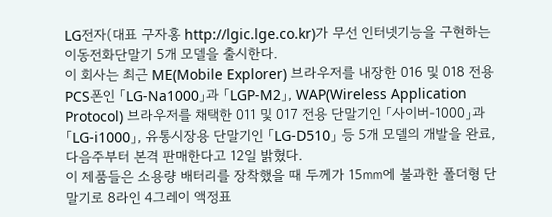LG전자(대표 구자홍 http://lgic.lge.co.kr)가 무선 인터넷기능을 구현하는 이동전화단말기 5개 모델을 출시한다.
이 회사는 최근 ME(Mobile Explorer) 브라우저를 내장한 016 및 018 전용 PCS폰인 「LG-Na1000」과 「LGP-M2」, WAP(Wireless Application Protocol) 브라우저를 채택한 011 및 017 전용 단말기인 「사이버-1000」과 「LG-i1000」, 유통시장용 단말기인 「LG-D510」 등 5개 모델의 개발을 완료, 다음주부터 본격 판매한다고 12일 밝혔다.
이 제품들은 소용량 배터리를 장착했을 때 두께가 15㎜에 불과한 폴더형 단말기로 8라인 4그레이 액정표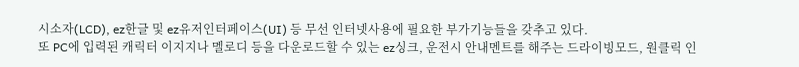시소자(LCD), ez한글 및 ez유저인터페이스(UI) 등 무선 인터넷사용에 필요한 부가기능들을 갖추고 있다.
또 PC에 입력된 캐릭터 이지지나 멜로디 등을 다운로드할 수 있는 ez싱크, 운전시 안내멘트를 해주는 드라이빙모드, 원클릭 인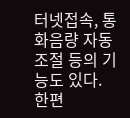터넷접속, 통화음량 자동조절 등의 기능도 있다.
한편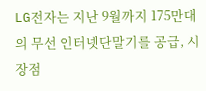LG전자는 지난 9월까지 175만대의 무선 인터넷단말기를 공급, 시장점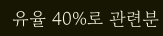유율 40%로 관련분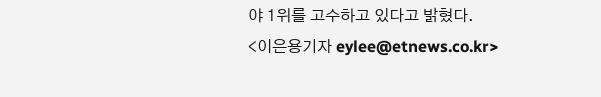야 1위를 고수하고 있다고 밝혔다.
<이은용기자 eylee@etnews.co.kr>